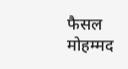फैसल मोहम्मद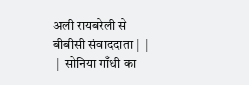अली रायबरेली से बीबीसी संवाददाता |  |
 |  सोनिया गाँधी का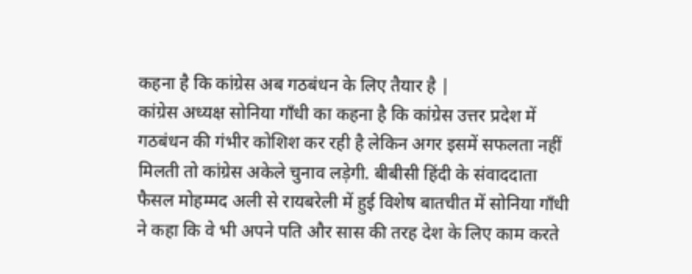कहना है कि कांग्रेस अब गठबंधन के लिए तैयार है |
कांग्रेस अध्यक्ष सोनिया गाँधी का कहना है कि कांग्रेस उत्तर प्रदेश में गठबंधन की गंभीर कोशिश कर रही है लेकिन अगर इसमें सफलता नहीं मिलती तो कांग्रेस अकेले चुनाव लड़ेगी. बीबीसी हिंदी के संवाददाता फैसल मोहम्मद अली से रायबरेली में हुई विशेष बातचीत में सोनिया गाँधी ने कहा कि वे भी अपने पति और सास की तरह देश के लिए काम करते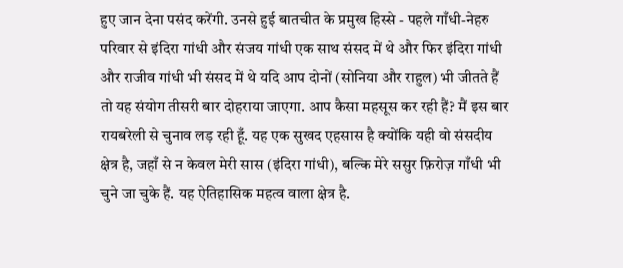हुए जान देना पसंद करेंगी. उनसे हुई बातचीत के प्रमुख हिस्से - पहले गाँधी-नेहरु परिवार से इंदिरा गांधी और संजय गांधी एक साथ संसद में थे और फिर इंदिरा गांधी और राजीव गांधी भी संसद में थे यदि आप दोनों (सोनिया और राहुल) भी जीतते हैं तो यह संयोग तीसरी बार दोहराया जाएगा. आप कैसा महसूस कर रही हैं? मैं इस बार रायबरेली से चुनाव लड़ रही हूँ. यह एक सुखद एहसास है क्योंकि यही वो संसदीय क्षेत्र है, जहाँ से न केवल मेरी सास (इंदिरा गांधी), बल्कि मेरे ससुर फ़िरोज़ गाँधी भी चुने जा चुके हैं. यह ऐतिहासिक महत्व वाला क्षेत्र है.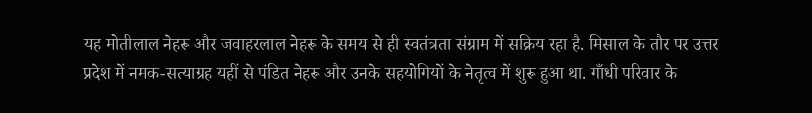यह मोतीलाल नेहरू और जवाहरलाल नेहरू के समय से ही स्वतंत्रता संग्राम में सक्रिय रहा है. मिसाल के तौर पर उत्तर प्रदेश में नमक-सत्याग्रह यहीं से पंडित नेहरू और उनके सहयोगियों के नेतृत्व में शुरू हुआ था. गाँधी परिवार के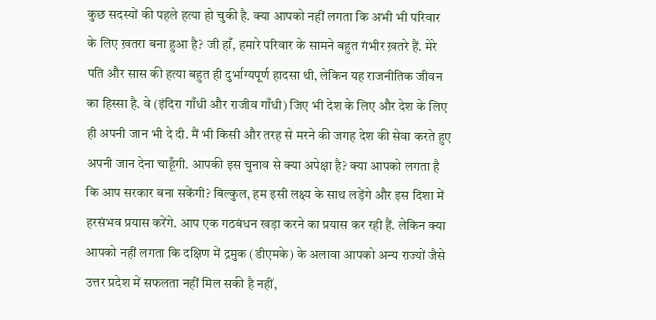कुछ सदस्यों की पहले हत्या हो चुकी है. क्या आपको नहीं लगता कि अभी भी परिवार के लिए ख़तरा बना हुआ है? जी हाँ, हमारे परिवार के सामने बहुत गंभीर ख़तरे हैं. मेरे पति और सास की हत्या बहुत ही दुर्भाग्यपूर्ण हादसा थी, लेकिन यह राजनीतिक जीवन का हिस्सा है. वे (इंदिरा गाँधी और राजीव गाँधी) जिए भी देश के लिए और देश के लिए ही अपनी जान भी दे दी. मैं भी किसी और तरह से मरने की जगह देश की सेवा करते हुए अपनी जान देना चाहूँगी. आपकी इस चुनाव से क्या अपेक्षा है? क्या आपको लगता है कि आप सरकार बना सकेंगी? बिल्कुल, हम इसी लक्ष्य के साथ लड़ेंगे और इस दिशा में हरसंभव प्रयास करेंगे. आप एक गठबंधन खड़ा करने का प्रयास कर रही हैं. लेकिन क्या आपको नहीं लगता कि दक्षिण में द्रमुक (डीएमके) के अलावा आपको अन्य राज्यों जैसे उत्तर प्रदेश में सफलता नहीं मिल सकी है नहीं,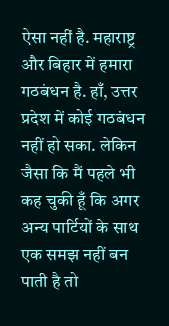ऐसा नहीं है. महाराष्ट्र और बिहार में हमारा गठबंधन है. हाँ, उत्तर प्रदेश में कोई गठबंधन नहीं हो सका. लेकिन जैसा कि मैं पहले भी कह चुकी हूँ कि अगर अन्य पार्टियों के साथ एक समझ नहीं बन पाती है तो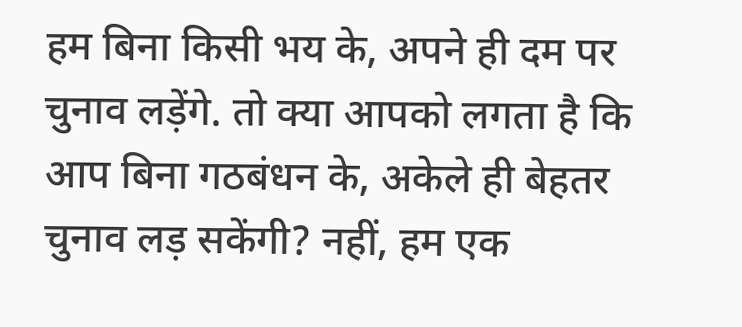हम बिना किसी भय के, अपने ही दम पर चुनाव लड़ेंगे. तो क्या आपको लगता है कि आप बिना गठबंधन के, अकेले ही बेहतर चुनाव लड़ सकेंगी? नहीं, हम एक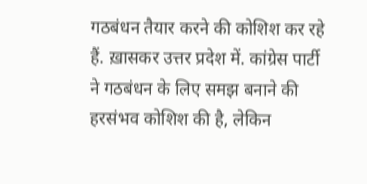गठबंधन तैयार करने की कोशिश कर रहे हैं. ख़ासकर उत्तर प्रदेश में. कांग्रेस पार्टी ने गठबंधन के लिए समझ बनाने की हरसंभव कोशिश की है, लेकिन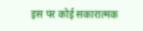इस पर कोई सकारात्मक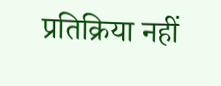प्रतिक्रिया नहीं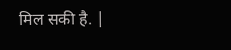मिल सकी है. |